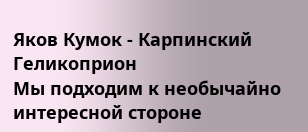Яков Кумок - Карпинский
Геликоприон
Мы подходим к необычайно интересной стороне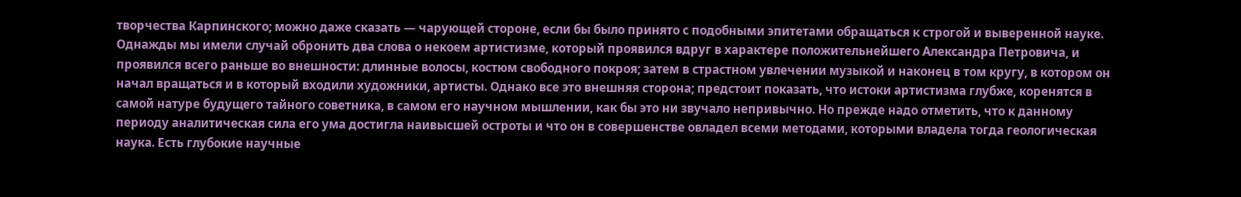творчества Карпинского; можно даже сказать — чарующей стороне, если бы было принято с подобными эпитетами обращаться к строгой и выверенной науке. Однажды мы имели случай обронить два слова о некоем артистизме, который проявился вдруг в характере положительнейшего Александра Петровича, и проявился всего раньше во внешности: длинные волосы, костюм свободного покроя; затем в страстном увлечении музыкой и наконец в том кругу, в котором он начал вращаться и в который входили художники, артисты. Однако все это внешняя сторона; предстоит показать, что истоки артистизма глубже, коренятся в самой натуре будущего тайного советника, в самом его научном мышлении, как бы это ни звучало непривычно. Но прежде надо отметить, что к данному периоду аналитическая сила его ума достигла наивысшей остроты и что он в совершенстве овладел всеми методами, которыми владела тогда геологическая наука. Есть глубокие научные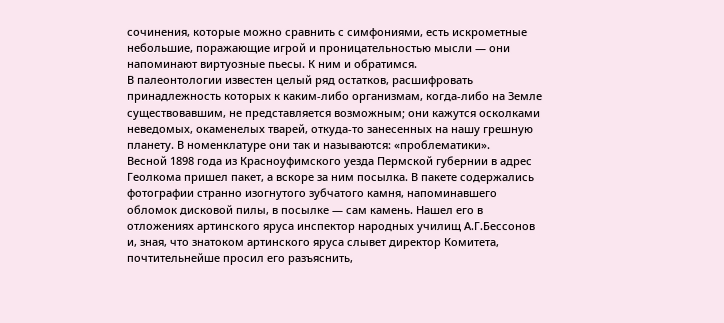сочинения, которые можно сравнить с симфониями, есть искрометные небольшие, поражающие игрой и проницательностью мысли — они напоминают виртуозные пьесы. К ним и обратимся.
В палеонтологии известен целый ряд остатков, расшифровать принадлежность которых к каким-либо организмам, когда-либо на Земле существовавшим, не представляется возможным; они кажутся осколками неведомых, окаменелых тварей, откуда-то занесенных на нашу грешную планету. В номенклатуре они так и называются: «проблематики».
Весной 1898 года из Красноуфимского уезда Пермской губернии в адрес Геолкома пришел пакет, а вскоре за ним посылка. В пакете содержались фотографии странно изогнутого зубчатого камня, напоминавшего обломок дисковой пилы, в посылке — сам камень. Нашел его в отложениях артинского яруса инспектор народных училищ А.Г.Бессонов и, зная, что знатоком артинского яруса слывет директор Комитета, почтительнейше просил его разъяснить,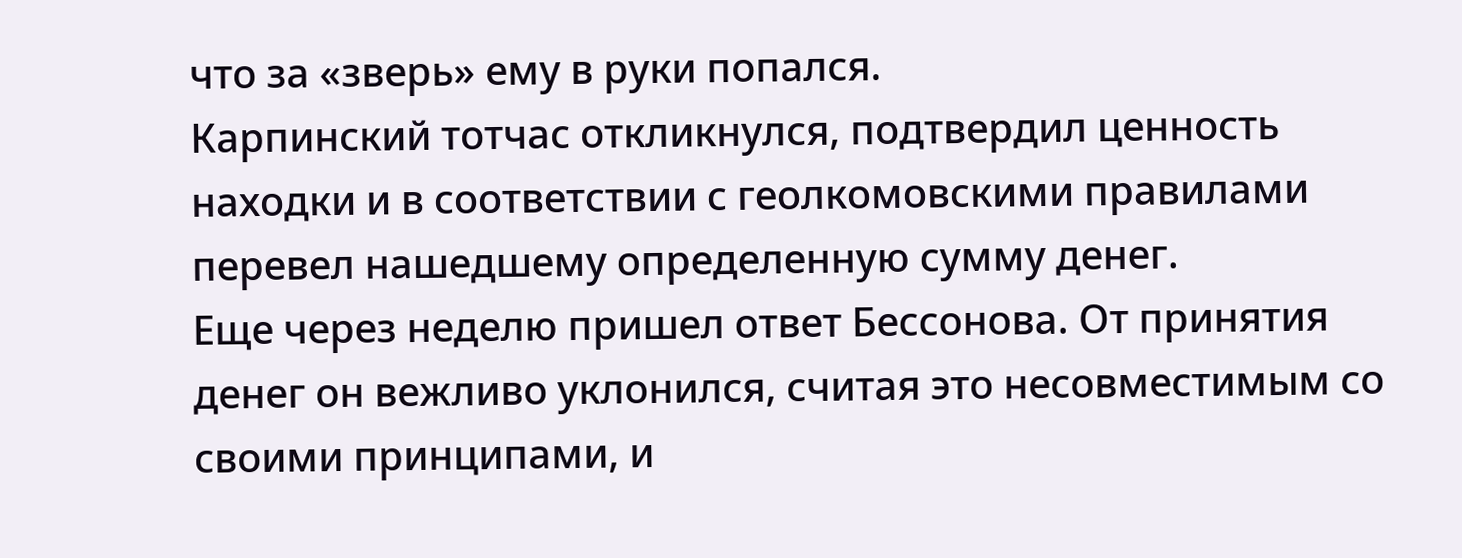что за «зверь» ему в руки попался.
Карпинский тотчас откликнулся, подтвердил ценность находки и в соответствии с геолкомовскими правилами перевел нашедшему определенную сумму денег.
Еще через неделю пришел ответ Бессонова. От принятия денег он вежливо уклонился, считая это несовместимым со своими принципами, и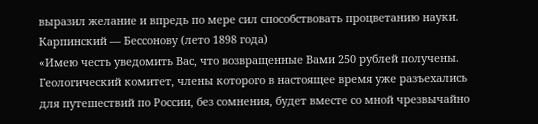выразил желание и впредь по мере сил способствовать процветанию науки.
Карпинский — Бессонову (лето 1898 года)
«Имею честь уведомить Вас, что возвращенные Вами 250 рублей получены. Геологический комитет, члены которого в настоящее время уже разъехались для путешествий по России, без сомнения, будет вместе со мной чрезвычайно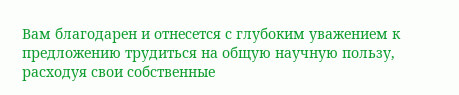Вам благодарен и отнесется с глубоким уважением к предложению трудиться на общую научную пользу, расходуя свои собственные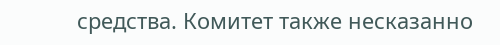средства. Комитет также несказанно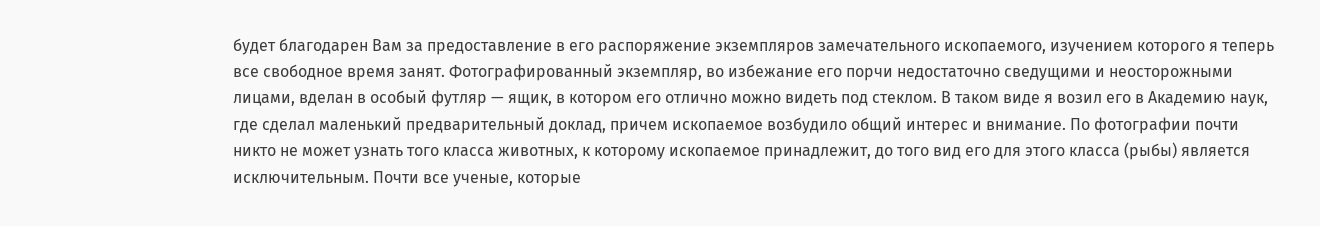будет благодарен Вам за предоставление в его распоряжение экземпляров замечательного ископаемого, изучением которого я теперь все свободное время занят. Фотографированный экземпляр, во избежание его порчи недостаточно сведущими и неосторожными лицами, вделан в особый футляр — ящик, в котором его отлично можно видеть под стеклом. В таком виде я возил его в Академию наук, где сделал маленький предварительный доклад, причем ископаемое возбудило общий интерес и внимание. По фотографии почти никто не может узнать того класса животных, к которому ископаемое принадлежит, до того вид его для этого класса (рыбы) является исключительным. Почти все ученые, которые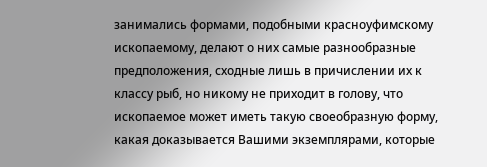занимались формами, подобными красноуфимскому ископаемому, делают о них самые разнообразные предположения, сходные лишь в причислении их к классу рыб, но никому не приходит в голову, что ископаемое может иметь такую своеобразную форму, какая доказывается Вашими экземплярами, которые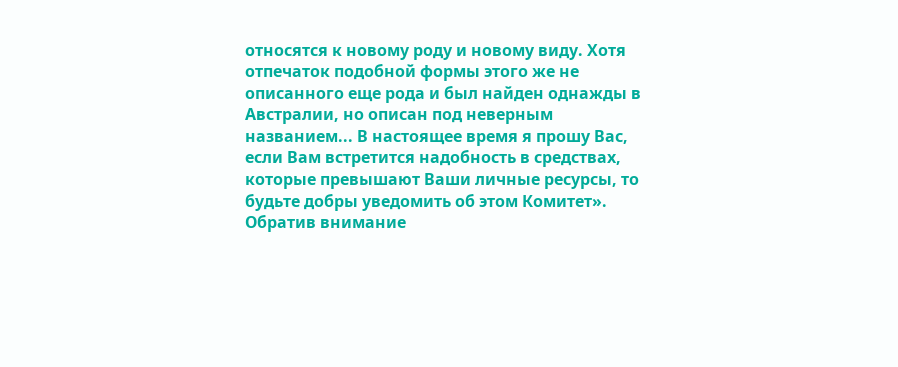относятся к новому роду и новому виду. Хотя отпечаток подобной формы этого же не описанного еще рода и был найден однажды в Австралии, но описан под неверным названием... В настоящее время я прошу Вас, если Вам встретится надобность в средствах, которые превышают Ваши личные ресурсы, то будьте добры уведомить об этом Комитет».
Обратив внимание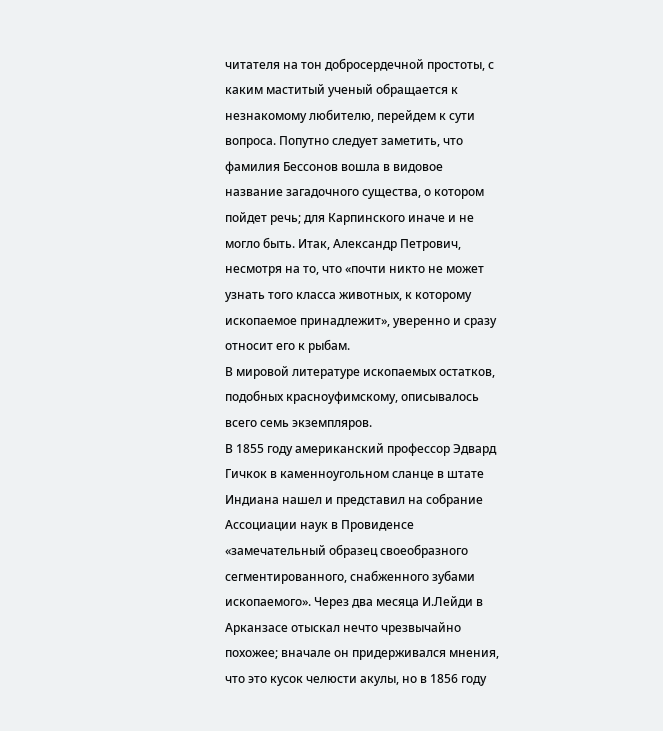читателя на тон добросердечной простоты, с каким маститый ученый обращается к незнакомому любителю, перейдем к сути вопроса. Попутно следует заметить, что фамилия Бессонов вошла в видовое название загадочного существа, о котором пойдет речь; для Карпинского иначе и не могло быть. Итак, Александр Петрович, несмотря на то, что «почти никто не может узнать того класса животных, к которому ископаемое принадлежит», уверенно и сразу относит его к рыбам.
В мировой литературе ископаемых остатков, подобных красноуфимскому, описывалось всего семь экземпляров.
В 1855 году американский профессор Эдвард Гичкок в каменноугольном сланце в штате Индиана нашел и представил на собрание Ассоциации наук в Провиденсе «замечательный образец своеобразного сегментированного, снабженного зубами ископаемого». Через два месяца И.Лейди в Арканзасе отыскал нечто чрезвычайно похожее; вначале он придерживался мнения, что это кусок челюсти акулы, но в 1856 году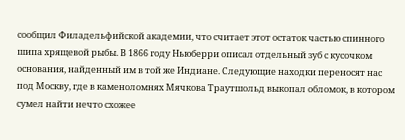сообщил Филадельфийской академии, что считает этот остаток частью спинного шипа хрящевой рыбы. В 1866 году Ньюберри описал отдельный зуб с кусочком основания, найденный им в той же Индиане. Следующие находки переносят нас под Москву, где в каменоломнях Мячкова Траутшольд выкопал обломок, в котором сумел найти нечто схожее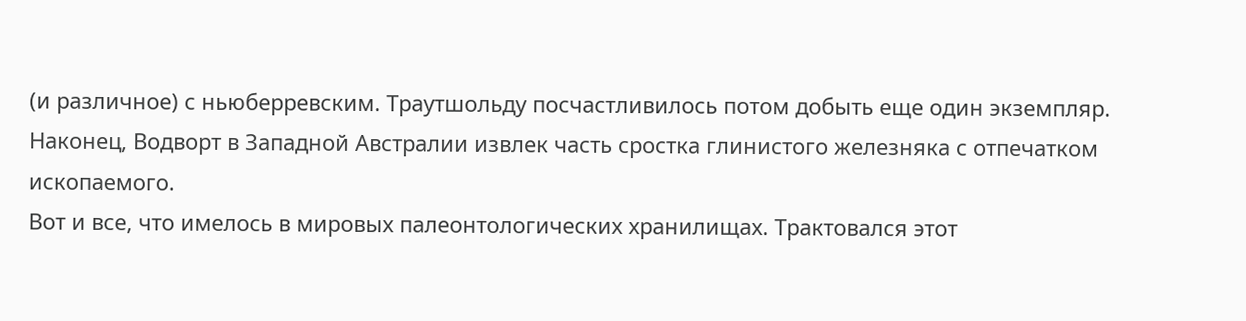(и различное) с ньюберревским. Траутшольду посчастливилось потом добыть еще один экземпляр. Наконец, Водворт в Западной Австралии извлек часть сростка глинистого железняка с отпечатком ископаемого.
Вот и все, что имелось в мировых палеонтологических хранилищах. Трактовался этот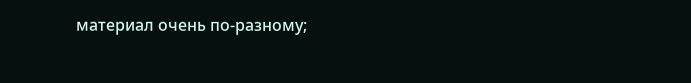материал очень по-разному;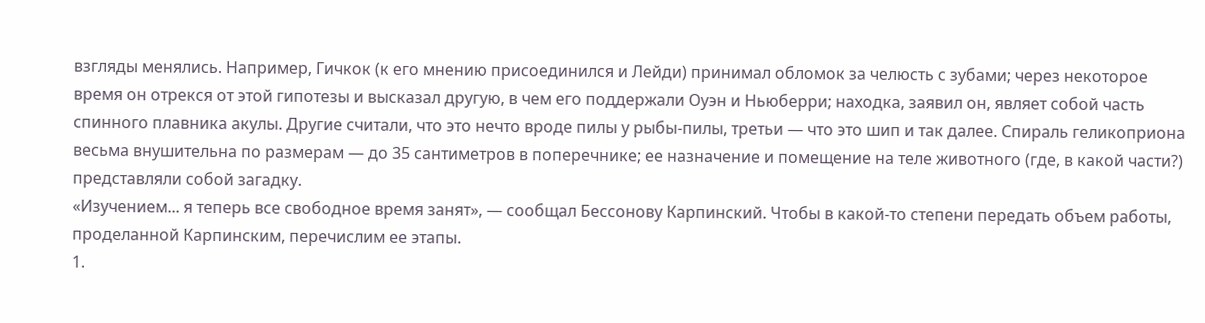взгляды менялись. Например, Гичкок (к его мнению присоединился и Лейди) принимал обломок за челюсть с зубами; через некоторое время он отрекся от этой гипотезы и высказал другую, в чем его поддержали Оуэн и Ньюберри; находка, заявил он, являет собой часть спинного плавника акулы. Другие считали, что это нечто вроде пилы у рыбы-пилы, третьи — что это шип и так далее. Спираль геликоприона весьма внушительна по размерам — до 35 сантиметров в поперечнике; ее назначение и помещение на теле животного (где, в какой части?) представляли собой загадку.
«Изучением... я теперь все свободное время занят», — сообщал Бессонову Карпинский. Чтобы в какой-то степени передать объем работы, проделанной Карпинским, перечислим ее этапы.
1.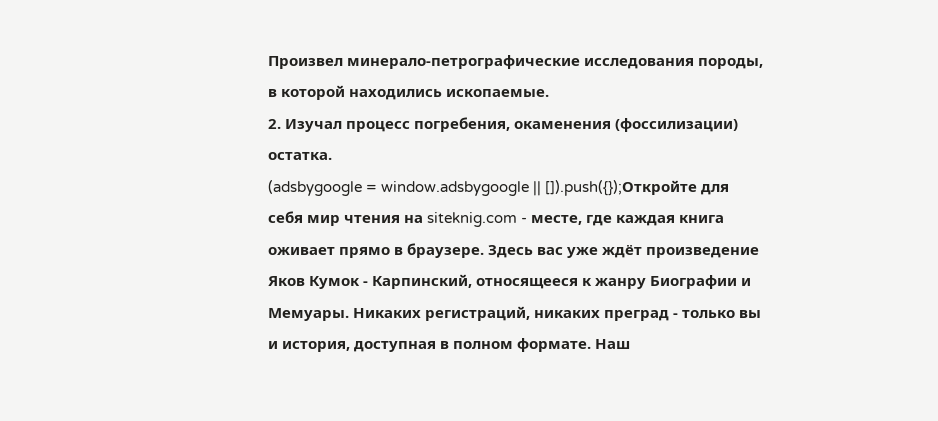Произвел минерало-петрографические исследования породы, в которой находились ископаемые.
2. Изучал процесс погребения, окаменения (фоссилизации) остатка.
(adsbygoogle = window.adsbygoogle || []).push({});Откройте для себя мир чтения на siteknig.com - месте, где каждая книга оживает прямо в браузере. Здесь вас уже ждёт произведение Яков Кумок - Карпинский, относящееся к жанру Биографии и Мемуары. Никаких регистраций, никаких преград - только вы и история, доступная в полном формате. Наш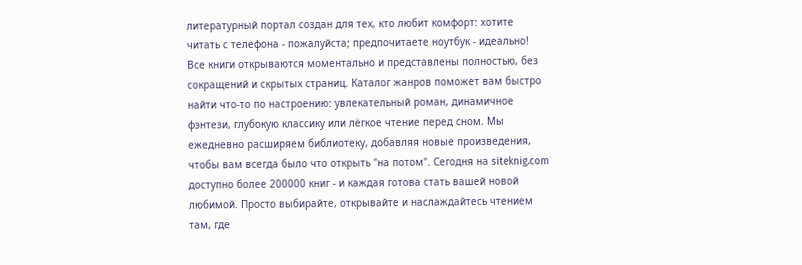литературный портал создан для тех, кто любит комфорт: хотите читать с телефона - пожалуйста; предпочитаете ноутбук - идеально! Все книги открываются моментально и представлены полностью, без сокращений и скрытых страниц. Каталог жанров поможет вам быстро найти что-то по настроению: увлекательный роман, динамичное фэнтези, глубокую классику или лёгкое чтение перед сном. Мы ежедневно расширяем библиотеку, добавляя новые произведения, чтобы вам всегда было что открыть "на потом". Сегодня на siteknig.com доступно более 200000 книг - и каждая готова стать вашей новой любимой. Просто выбирайте, открывайте и наслаждайтесь чтением там, где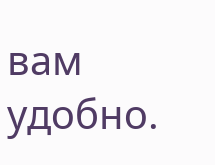вам удобно.